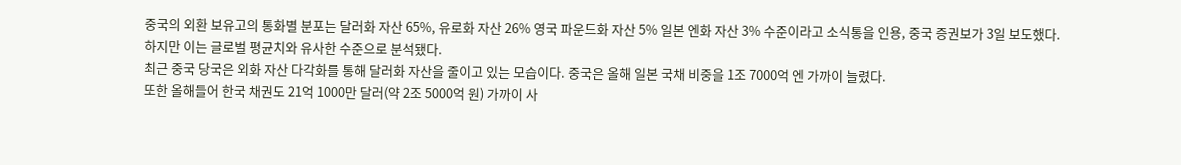중국의 외환 보유고의 통화별 분포는 달러화 자산 65%, 유로화 자산 26% 영국 파운드화 자산 5% 일본 엔화 자산 3% 수준이라고 소식통을 인용, 중국 증권보가 3일 보도했다.
하지만 이는 글로벌 평균치와 유사한 수준으로 분석됐다.
최근 중국 당국은 외화 자산 다각화를 통해 달러화 자산을 줄이고 있는 모습이다. 중국은 올해 일본 국채 비중을 1조 7000억 엔 가까이 늘렸다.
또한 올해들어 한국 채권도 21억 1000만 달러(약 2조 5000억 원) 가까이 사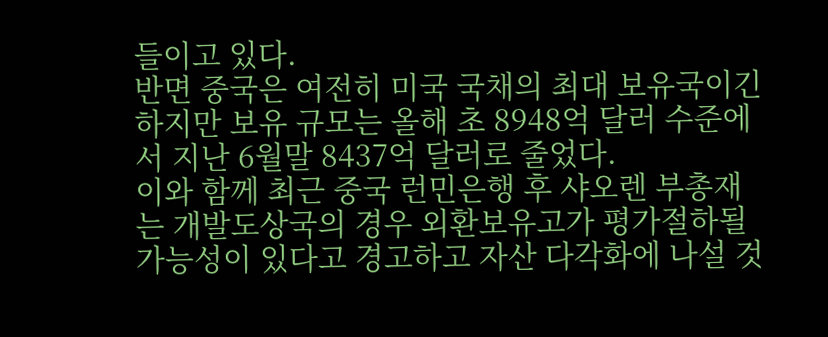들이고 있다.
반면 중국은 여전히 미국 국채의 최대 보유국이긴 하지만 보유 규모는 올해 초 8948억 달러 수준에서 지난 6월말 8437억 달러로 줄었다.
이와 함께 최근 중국 런민은행 후 샤오렌 부총재는 개발도상국의 경우 외환보유고가 평가절하될 가능성이 있다고 경고하고 자산 다각화에 나설 것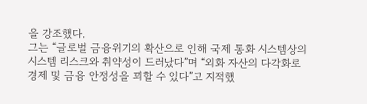을 강조했다.
그는 “글로벌 금융위기의 확산으로 인해 국제 통화 시스템상의 시스템 리스크와 취약성이 드러났다”며 “외화 자산의 다각화로 경제 및 금융 안정성을 꾀할 수 있다”고 지적했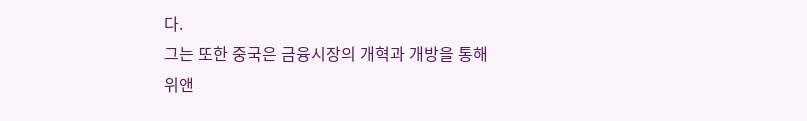다.
그는 또한 중국은 금융시장의 개혁과 개방을 통해 위앤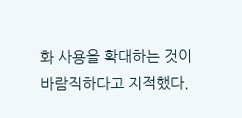화 사용을 확대하는 것이 바람직하다고 지적했다.